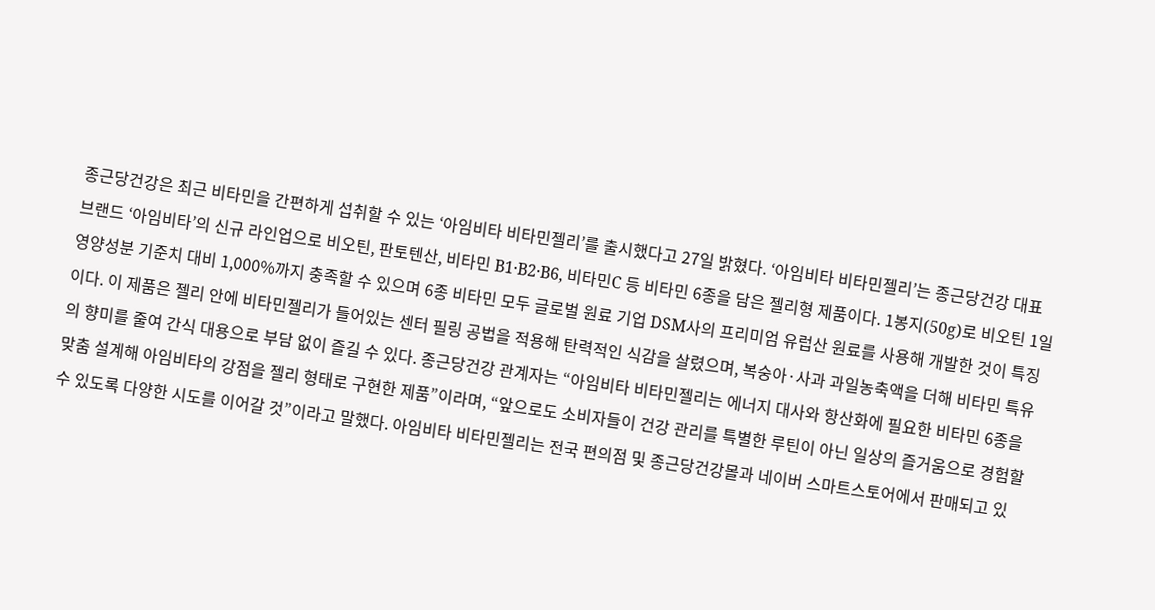종근당건강은 최근 비타민을 간편하게 섭취할 수 있는 ‘아임비타 비타민젤리’를 출시했다고 27일 밝혔다. ‘아임비타 비타민젤리’는 종근당건강 대표 브랜드 ‘아임비타’의 신규 라인업으로 비오틴, 판토텐산, 비타민 B1·B2·B6, 비타민C 등 비타민 6종을 담은 젤리형 제품이다. 1봉지(50g)로 비오틴 1일 영양성분 기준치 대비 1,000%까지 충족할 수 있으며 6종 비타민 모두 글로벌 원료 기업 DSM사의 프리미엄 유럽산 원료를 사용해 개발한 것이 특징이다. 이 제품은 젤리 안에 비타민젤리가 들어있는 센터 필링 공법을 적용해 탄력적인 식감을 살렸으며, 복숭아·사과 과일농축액을 더해 비타민 특유의 향미를 줄여 간식 대용으로 부담 없이 즐길 수 있다. 종근당건강 관계자는 “아임비타 비타민젤리는 에너지 대사와 항산화에 필요한 비타민 6종을 맞춤 설계해 아임비타의 강점을 젤리 형태로 구현한 제품”이라며, “앞으로도 소비자들이 건강 관리를 특별한 루틴이 아닌 일상의 즐거움으로 경험할 수 있도록 다양한 시도를 이어갈 것”이라고 말했다. 아임비타 비타민젤리는 전국 편의점 및 종근당건강몰과 네이버 스마트스토어에서 판매되고 있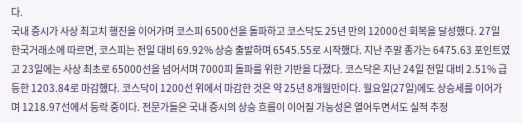다.
국내 증시가 사상 최고치 행진을 이어가며 코스피 6500선을 돌파하고 코스닥도 25년 만의 12000선 회복을 달성했다. 27일 한국거래소에 따르면, 코스피는 전일 대비 69.92% 상승 출발하며 6545.55로 시작했다. 지난 주말 종가는 6475.63 포인트였고 23일에는 사상 최초로 65000선을 넘어서며 7000피 돌파를 위한 기반을 다졌다. 코스닥은 지난 24일 전일 대비 2.51% 급등한 1203.84로 마감했다. 코스닥이 1200선 위에서 마감한 것은 약 25년 8개월만이다. 월요일(27일)에도 상승세를 이어가며 1218.97선에서 등락 중이다. 전문가들은 국내 증시의 상승 흐름이 이어질 가능성은 열어두면서도 실적 추정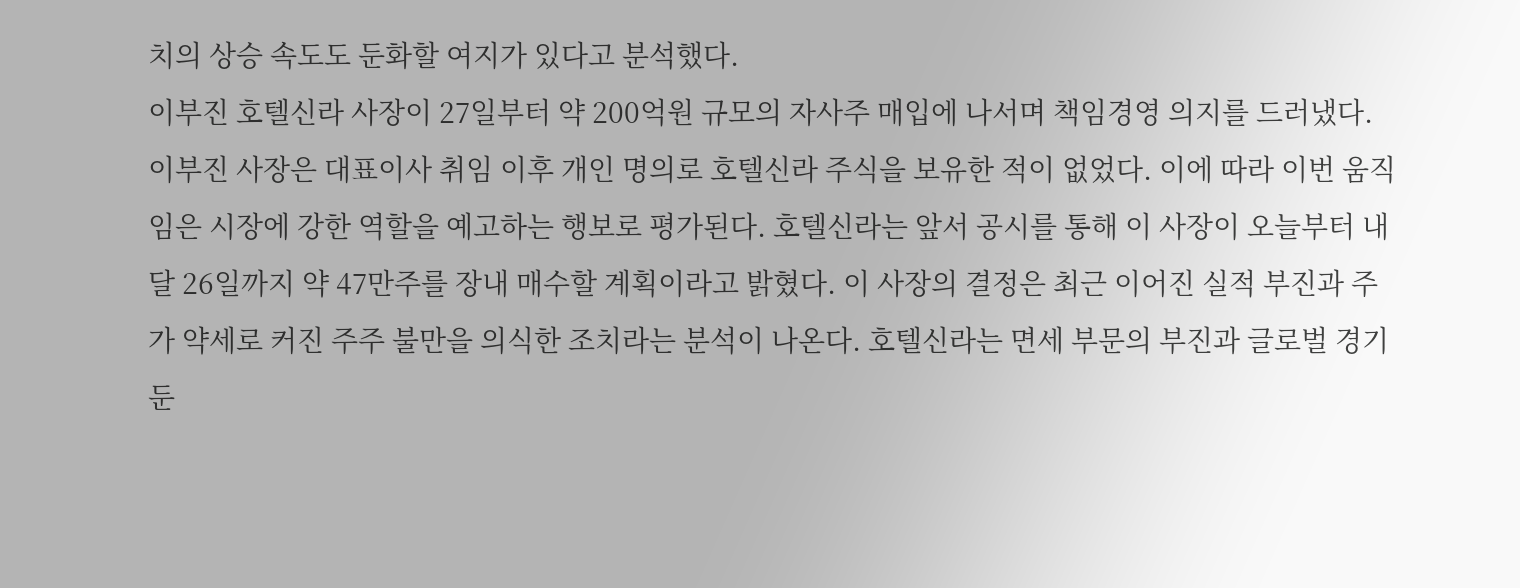치의 상승 속도도 둔화할 여지가 있다고 분석했다.
이부진 호텔신라 사장이 27일부터 약 200억원 규모의 자사주 매입에 나서며 책임경영 의지를 드러냈다. 이부진 사장은 대표이사 취임 이후 개인 명의로 호텔신라 주식을 보유한 적이 없었다. 이에 따라 이번 움직임은 시장에 강한 역할을 예고하는 행보로 평가된다. 호텔신라는 앞서 공시를 통해 이 사장이 오늘부터 내달 26일까지 약 47만주를 장내 매수할 계획이라고 밝혔다. 이 사장의 결정은 최근 이어진 실적 부진과 주가 약세로 커진 주주 불만을 의식한 조치라는 분석이 나온다. 호텔신라는 면세 부문의 부진과 글로벌 경기 둔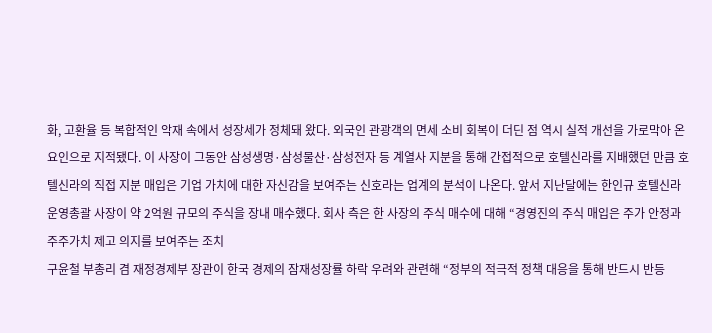화, 고환율 등 복합적인 악재 속에서 성장세가 정체돼 왔다. 외국인 관광객의 면세 소비 회복이 더딘 점 역시 실적 개선을 가로막아 온 요인으로 지적됐다. 이 사장이 그동안 삼성생명·삼성물산·삼성전자 등 계열사 지분을 통해 간접적으로 호텔신라를 지배했던 만큼 호텔신라의 직접 지분 매입은 기업 가치에 대한 자신감을 보여주는 신호라는 업계의 분석이 나온다. 앞서 지난달에는 한인규 호텔신라 운영총괄 사장이 약 2억원 규모의 주식을 장내 매수했다. 회사 측은 한 사장의 주식 매수에 대해 “경영진의 주식 매입은 주가 안정과 주주가치 제고 의지를 보여주는 조치
구윤철 부총리 겸 재정경제부 장관이 한국 경제의 잠재성장률 하락 우려와 관련해 “정부의 적극적 정책 대응을 통해 반드시 반등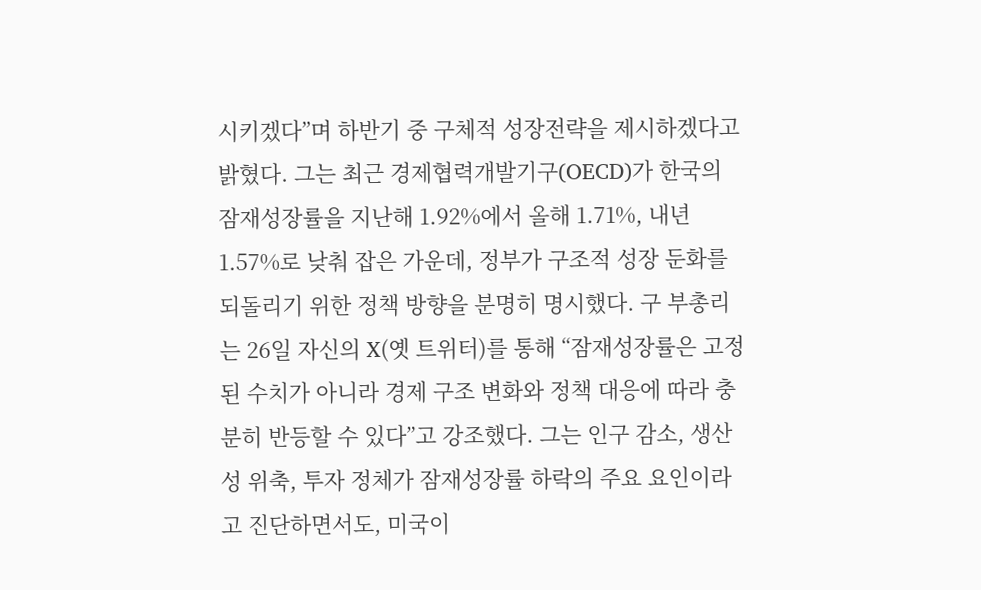시키겠다”며 하반기 중 구체적 성장전략을 제시하겠다고 밝혔다. 그는 최근 경제협력개발기구(OECD)가 한국의 잠재성장률을 지난해 1.92%에서 올해 1.71%, 내년 1.57%로 낮춰 잡은 가운데, 정부가 구조적 성장 둔화를 되돌리기 위한 정책 방향을 분명히 명시했다. 구 부총리는 26일 자신의 X(옛 트위터)를 통해 “잠재성장률은 고정된 수치가 아니라 경제 구조 변화와 정책 대응에 따라 충분히 반등할 수 있다”고 강조했다. 그는 인구 감소, 생산성 위축, 투자 정체가 잠재성장률 하락의 주요 요인이라고 진단하면서도, 미국이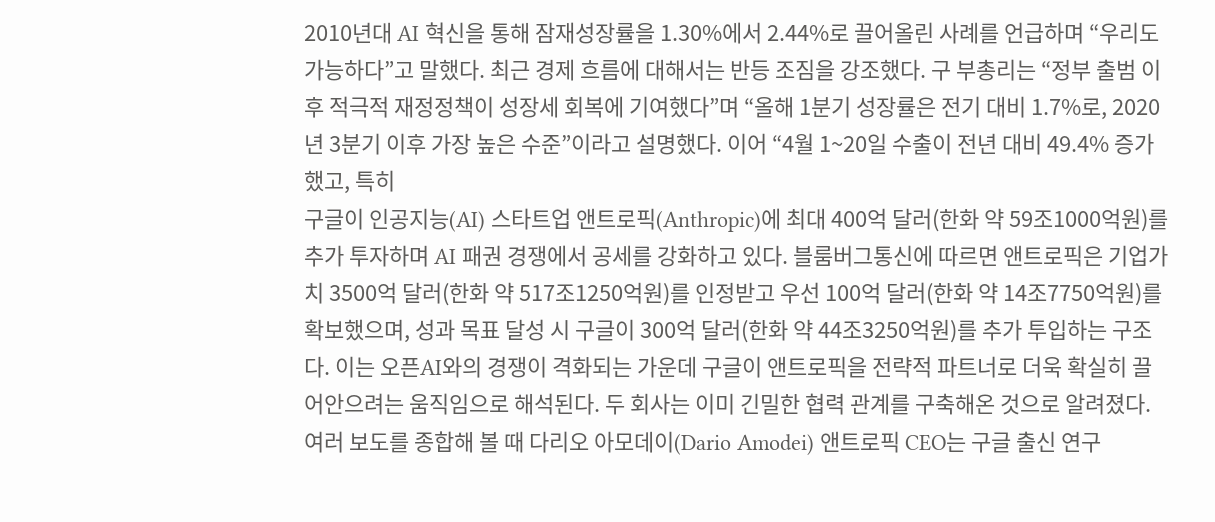2010년대 AI 혁신을 통해 잠재성장률을 1.30%에서 2.44%로 끌어올린 사례를 언급하며 “우리도 가능하다”고 말했다. 최근 경제 흐름에 대해서는 반등 조짐을 강조했다. 구 부총리는 “정부 출범 이후 적극적 재정정책이 성장세 회복에 기여했다”며 “올해 1분기 성장률은 전기 대비 1.7%로, 2020년 3분기 이후 가장 높은 수준”이라고 설명했다. 이어 “4월 1~20일 수출이 전년 대비 49.4% 증가했고, 특히
구글이 인공지능(AI) 스타트업 앤트로픽(Anthropic)에 최대 400억 달러(한화 약 59조1000억원)를 추가 투자하며 AI 패권 경쟁에서 공세를 강화하고 있다. 블룸버그통신에 따르면 앤트로픽은 기업가치 3500억 달러(한화 약 517조1250억원)를 인정받고 우선 100억 달러(한화 약 14조7750억원)를 확보했으며, 성과 목표 달성 시 구글이 300억 달러(한화 약 44조3250억원)를 추가 투입하는 구조다. 이는 오픈AI와의 경쟁이 격화되는 가운데 구글이 앤트로픽을 전략적 파트너로 더욱 확실히 끌어안으려는 움직임으로 해석된다. 두 회사는 이미 긴밀한 협력 관계를 구축해온 것으로 알려졌다. 여러 보도를 종합해 볼 때 다리오 아모데이(Dario Amodei) 앤트로픽 CEO는 구글 출신 연구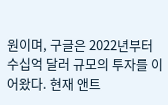원이며, 구글은 2022년부터 수십억 달러 규모의 투자를 이어왔다. 현재 앤트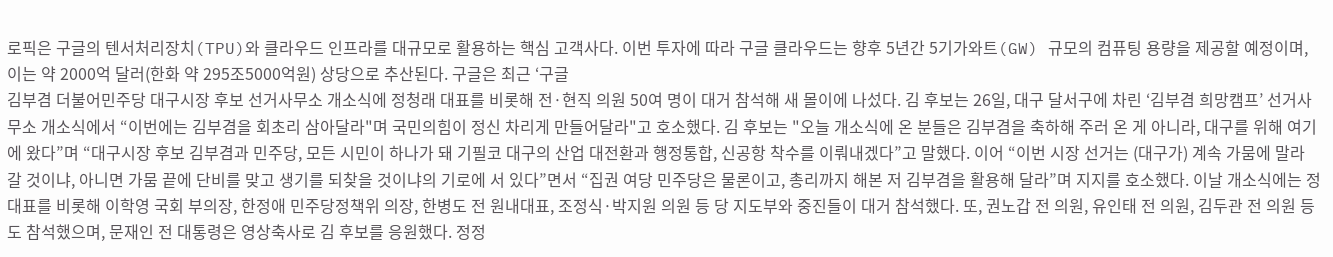로픽은 구글의 텐서처리장치(TPU)와 클라우드 인프라를 대규모로 활용하는 핵심 고객사다. 이번 투자에 따라 구글 클라우드는 향후 5년간 5기가와트(GW) 규모의 컴퓨팅 용량을 제공할 예정이며, 이는 약 2000억 달러(한화 약 295조5000억원) 상당으로 추산된다. 구글은 최근 ‘구글
김부겸 더불어민주당 대구시장 후보 선거사무소 개소식에 정청래 대표를 비롯해 전·현직 의원 50여 명이 대거 참석해 새 몰이에 나섰다. 김 후보는 26일, 대구 달서구에 차린 ‘김부겸 희망캠프’ 선거사무소 개소식에서 “이번에는 김부겸을 회초리 삼아달라"며 국민의힘이 정신 차리게 만들어달라"고 호소했다. 김 후보는 "오늘 개소식에 온 분들은 김부겸을 축하해 주러 온 게 아니라, 대구를 위해 여기에 왔다”며 “대구시장 후보 김부겸과 민주당, 모든 시민이 하나가 돼 기필코 대구의 산업 대전환과 행정통합, 신공항 착수를 이뤄내겠다”고 말했다. 이어 “이번 시장 선거는 (대구가) 계속 가뭄에 말라 갈 것이냐, 아니면 가뭄 끝에 단비를 맞고 생기를 되찾을 것이냐의 기로에 서 있다”면서 “집권 여당 민주당은 물론이고, 총리까지 해본 저 김부겸을 활용해 달라”며 지지를 호소했다. 이날 개소식에는 정 대표를 비롯해 이학영 국회 부의장, 한정애 민주당정책위 의장, 한병도 전 원내대표, 조정식·박지원 의원 등 당 지도부와 중진들이 대거 참석했다. 또, 권노갑 전 의원, 유인태 전 의원, 김두관 전 의원 등도 참석했으며, 문재인 전 대통령은 영상축사로 김 후보를 응원했다. 정정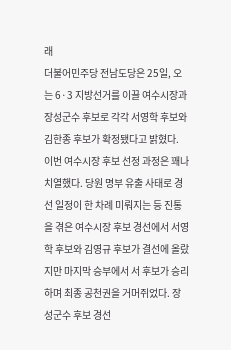래
더불어민주당 전남도당은 25일, 오는 6·3 지방선거를 이끌 여수시장과 장성군수 후보로 각각 서영학 후보와 김한종 후보가 확정됐다고 밝혔다. 이번 여수시장 후보 선정 과정은 꽤나 치열했다. 당원 명부 유출 사태로 경선 일정이 한 차례 미뤄지는 등 진통을 겪은 여수시장 후보 경선에서 서영학 후보와 김영규 후보가 결선에 올랐지만 마지막 승부에서 서 후보가 승리하며 최종 공천권을 거머쥐었다. 장성군수 후보 경선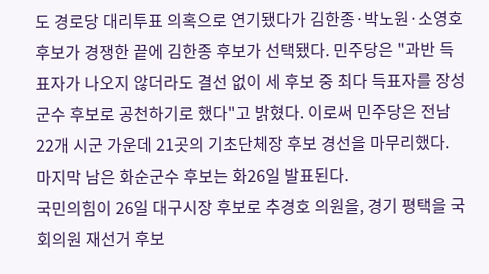도 경로당 대리투표 의혹으로 연기됐다가 김한종·박노원·소영호 후보가 경쟁한 끝에 김한종 후보가 선택됐다. 민주당은 "과반 득표자가 나오지 않더라도 결선 없이 세 후보 중 최다 득표자를 장성군수 후보로 공천하기로 했다"고 밝혔다. 이로써 민주당은 전남 22개 시군 가운데 21곳의 기초단체장 후보 경선을 마무리했다. 마지막 남은 화순군수 후보는 화26일 발표된다.
국민의힘이 26일 대구시장 후보로 추경호 의원을, 경기 평택을 국회의원 재선거 후보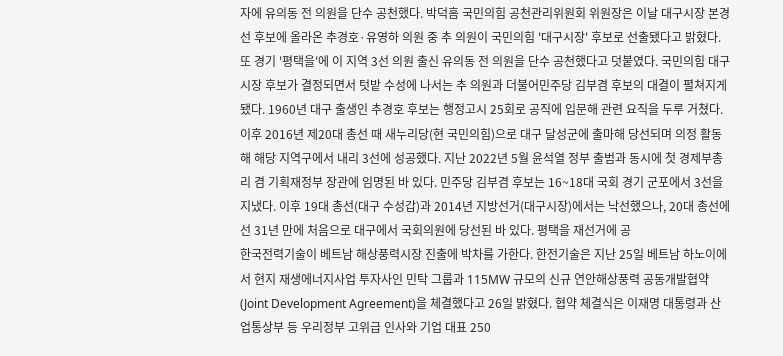자에 유의동 전 의원을 단수 공천했다. 박덕흠 국민의힘 공천관리위원회 위원장은 이날 대구시장 본경선 후보에 올라온 추경호·유영하 의원 중 추 의원이 국민의힘 '대구시장' 후보로 선출됐다고 밝혔다. 또 경기 '평택을'에 이 지역 3선 의원 출신 유의동 전 의원을 단수 공천했다고 덧붙였다. 국민의힘 대구시장 후보가 결정되면서 텃밭 수성에 나서는 추 의원과 더불어민주당 김부겸 후보의 대결이 펼쳐지게 됐다. 1960년 대구 출생인 추경호 후보는 행정고시 25회로 공직에 입문해 관련 요직을 두루 거쳤다. 이후 2016년 제20대 총선 때 새누리당(현 국민의힘)으로 대구 달성군에 출마해 당선되며 의정 활동해 해당 지역구에서 내리 3선에 성공했다. 지난 2022년 5월 윤석열 정부 출범과 동시에 첫 경제부총리 겸 기획재정부 장관에 임명된 바 있다. 민주당 김부겸 후보는 16~18대 국회 경기 군포에서 3선을 지냈다. 이후 19대 총선(대구 수성갑)과 2014년 지방선거(대구시장)에서는 낙선했으나, 20대 총선에선 31년 만에 처음으로 대구에서 국회의원에 당선된 바 있다. 평택을 재선거에 공
한국전력기술이 베트남 해상풍력시장 진출에 박차를 가한다. 한전기술은 지난 25일 베트남 하노이에서 현지 재생에너지사업 투자사인 민탁 그룹과 115MW 규모의 신규 연안해상풍력 공동개발협약(Joint Development Agreement)을 체결했다고 26일 밝혔다. 협약 체결식은 이재명 대통령과 산업통상부 등 우리정부 고위급 인사와 기업 대표 250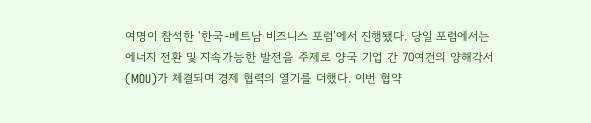여명이 참석한 ‘한국-베트남 비즈니스 포럼’에서 진행됐다. 당일 포럼에서는 에너지 전환 및 지속가능한 발전을 주제로 양국 기업 간 70여건의 양해각서(MOU)가 체결되며 경제 협력의 열기를 더했다. 이번 협약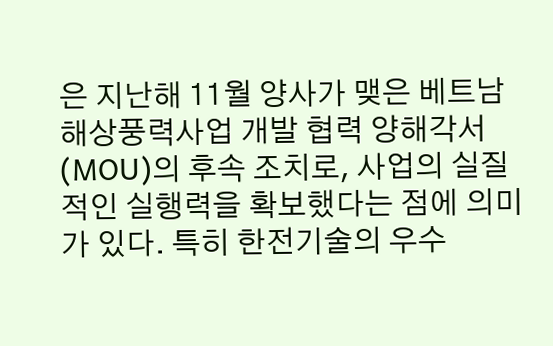은 지난해 11월 양사가 맺은 베트남 해상풍력사업 개발 협력 양해각서(MOU)의 후속 조치로, 사업의 실질적인 실행력을 확보했다는 점에 의미가 있다. 특히 한전기술의 우수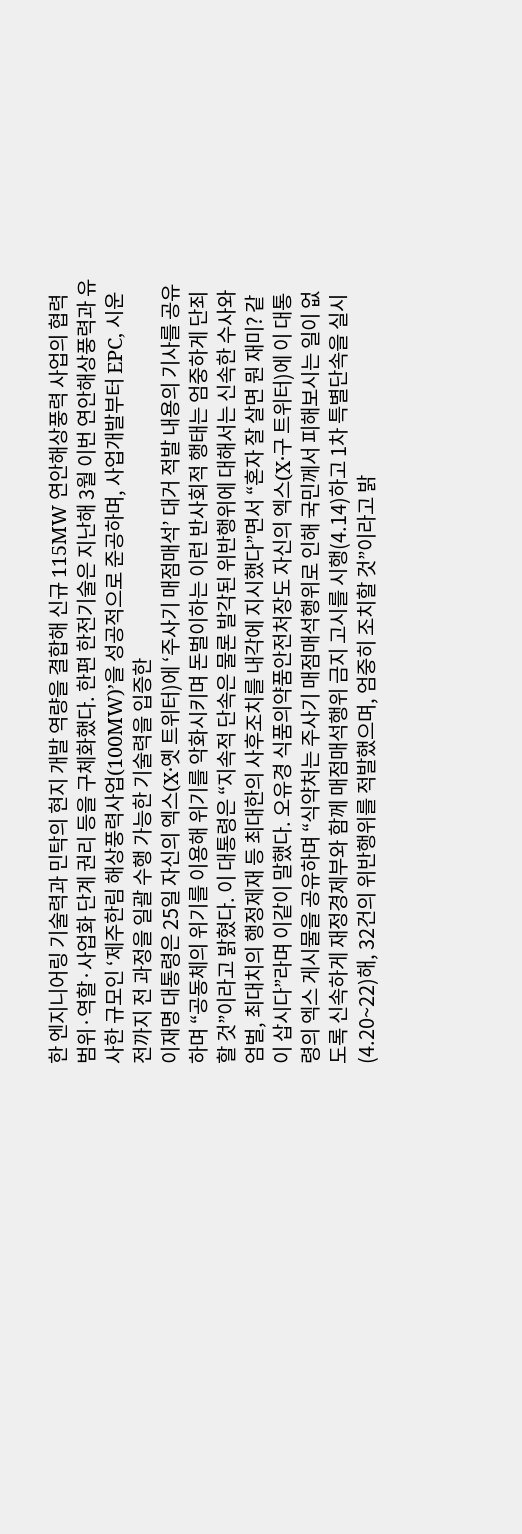한 엔지니어링 기술력과 민탁의 현지 개발 역량을 결합해 신규 115MW 연안해상풍력 사업의 협력 범위·역할·사업화 단계 권리 등을 구체화했다. 한편 한전기술은 지난해 3월 이번 연안해상풍력과 유사한 규모인 ‘제주한림 해상풍력사업(100MW)’을 성공적으로 준공하며, 사업개발부터 EPC, 시운전까지 전 과정을 일괄 수행 가능한 기술력을 입증한
이재명 대통령은 25일 자신의 엑스(X·옛 트위터)에 ‘주사기 매점매석’ 대거 적발 내용의 기사를 공유하며 “공동체의 위기를 이용해 위기를 악화시키며 돈벌이하는 이런 반사회적 행태는 엄중하게 단죄할 것”이라고 밝혔다. 이 대통령은 “지속적 단속은 물론 발각된 위반행위에 대해서는 신속한 수사와 엄벌, 최대치의 행정제재 등 최대한의 사후조치를 내각에 지시했다”면서 “혼자 잘 살면 뭔 재미? 같이 삽시다”라며 이같이 말했다. 오유경 식품의약품안전처장도 자신의 엑스(X·구 트위터)에 이 대통령의 엑스 게시물을 공유하며 “식약처는 주사기 매점매석행위로 인해 국민께서 피해보시는 일이 없도록 신속하게 재정경제부와 함께 매점매석행위 금지 고시를 시행(4.14)하고 1차 특별단속을 실시(4.20~22)해, 32건의 위반행위를 적발했으며, 엄중히 조치할 것”이라고 밝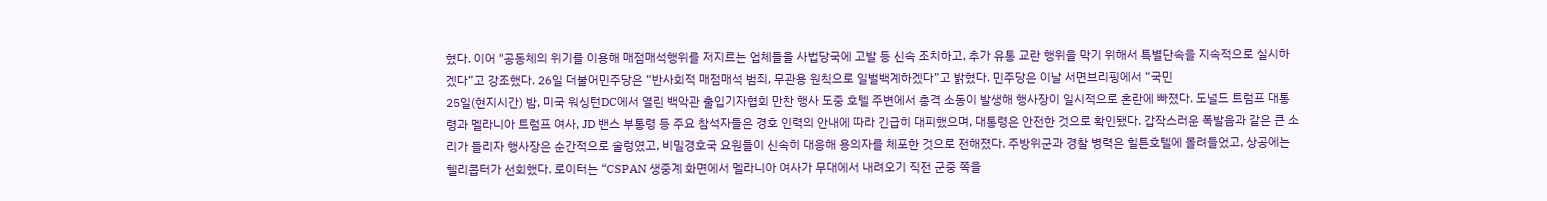혔다. 이어 "공동체의 위기를 이용해 매점매석행위를 저지르는 업체들을 사법당국에 고발 등 신속 조치하고, 추가 유통 교란 행위을 막기 위해서 특별단속을 지속적으로 실시하겠다”고 강조했다. 26일 더불어민주당은 “반사회적 매점매석 범죄, 무관용 원칙으로 일벌백계하겠다”고 밝혔다. 민주당은 이날 서면브리핑에서 “국민
25일(현지시간) 밤, 미국 워싱턴DC에서 열린 백악관 출입기자협회 만찬 행사 도중 호텔 주변에서 총격 소동이 발생해 행사장이 일시적으로 혼란에 빠졌다. 도널드 트럼프 대통령과 멜라니아 트럼프 여사, JD 밴스 부통령 등 주요 참석자들은 경호 인력의 안내에 따라 긴급히 대피했으며, 대통령은 안전한 것으로 확인됐다. 갑작스러운 폭발음과 같은 큰 소리가 들리자 행사장은 순간적으로 술렁였고, 비밀경호국 요원들이 신속히 대응해 용의자를 체포한 것으로 전해졌다. 주방위군과 경찰 병력은 힐튼호텔에 몰려들었고, 상공에는 헬리콥터가 선회했다. 로이터는 “CSPAN 생중계 화면에서 멜라니아 여사가 무대에서 내려오기 직전 군중 쪽을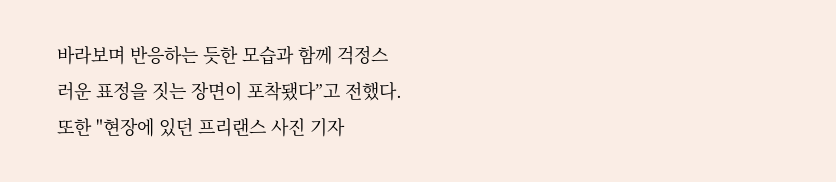바라보며 반응하는 듯한 모습과 함께 걱정스러운 표정을 짓는 장면이 포착됐다”고 전했다. 또한 "현장에 있던 프리랜스 사진 기자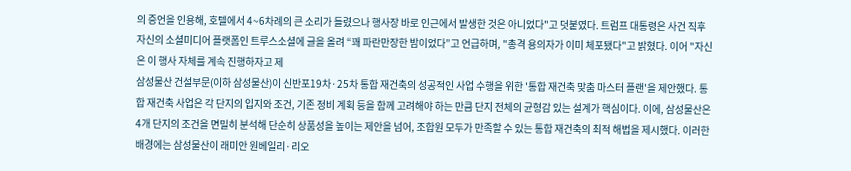의 증언을 인용해, 호텔에서 4~6차례의 큰 소리가 들렸으나 행사장 바로 인근에서 발생한 것은 아니었다"고 덧붙였다. 트럼프 대통령은 사건 직후 자신의 소셜미디어 플랫폼인 트루스소셜에 글을 올려 “꽤 파란만장한 밤이었다”고 언급하며, "총격 용의자가 이미 체포됐다"고 밝혔다. 이어 "자신은 이 행사 자체를 계속 진행하자고 제
삼성물산 건설부문(이하 삼성물산)이 신반포19차·25차 통합 재건축의 성공적인 사업 수행을 위한 '통합 재건축 맞춤 마스터 플랜'을 제안했다. 통합 재건축 사업은 각 단지의 입지와 조건, 기존 정비 계획 등을 함께 고려해야 하는 만큼 단지 전체의 균형감 있는 설계가 핵심이다. 이에, 삼성물산은 4개 단지의 조건을 면밀히 분석해 단순히 상품성을 높이는 제안을 넘어, 조합원 모두가 만족할 수 있는 통합 재건축의 최적 해법을 제시했다. 이러한 배경에는 삼성물산이 래미안 원베일리·리오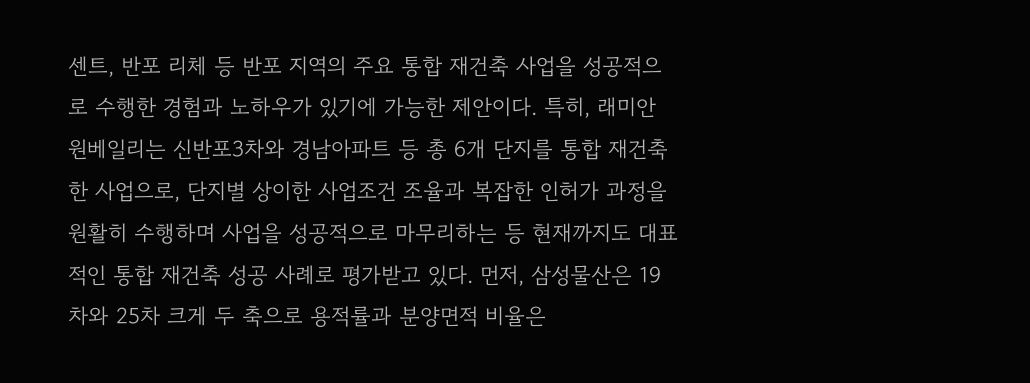센트, 반포 리체 등 반포 지역의 주요 통합 재건축 사업을 성공적으로 수행한 경험과 노하우가 있기에 가능한 제안이다. 특히, 래미안 원베일리는 신반포3차와 경남아파트 등 총 6개 단지를 통합 재건축한 사업으로, 단지별 상이한 사업조건 조율과 복잡한 인허가 과정을 원활히 수행하며 사업을 성공적으로 마무리하는 등 현재까지도 대표적인 통합 재건축 성공 사례로 평가받고 있다. 먼저, 삼성물산은 19차와 25차 크게 두 축으로 용적률과 분양면적 비율은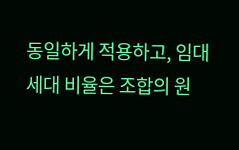동일하게 적용하고, 임대세대 비율은 조합의 원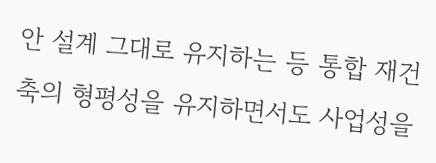안 설계 그대로 유지하는 등 통합 재건축의 형평성을 유지하면서도 사업성을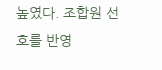높였다. 조합원 선호를 반영